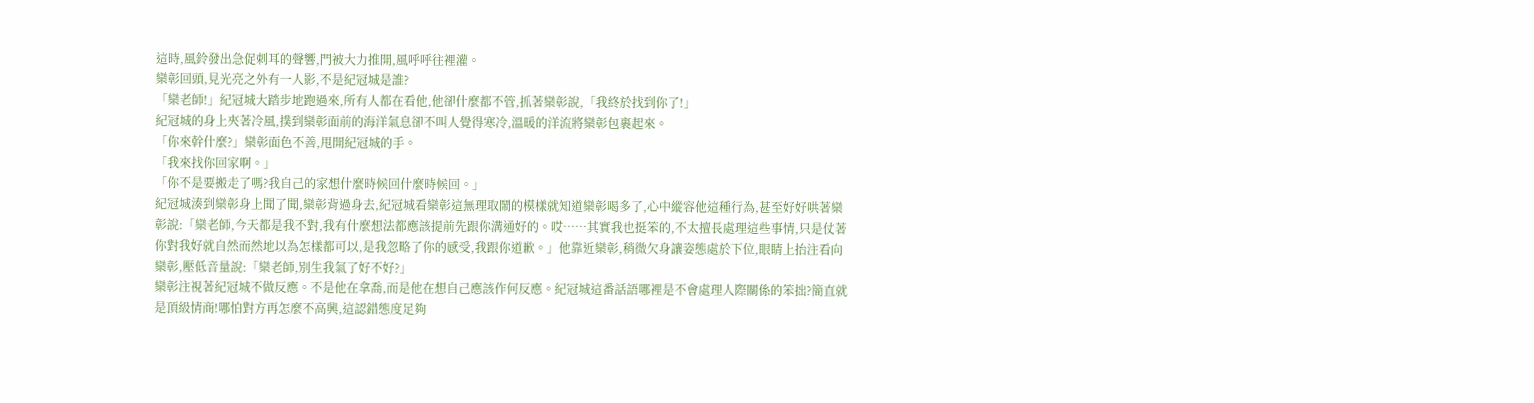這時,風鈴發出急促刺耳的聲響,門被大力推開,風呼呼往裡灌。
欒彰回頭,見光亮之外有一人影,不是紀冠城是誰?
「欒老師!」紀冠城大踏步地跑過來,所有人都在看他,他卻什麼都不管,抓著欒彰說,「我終於找到你了!」
紀冠城的身上夾著冷風,撲到欒彰面前的海洋氣息卻不叫人覺得寒冷,溫暖的洋流將欒彰包裹起來。
「你來幹什麼?」欒彰面色不善,甩開紀冠城的手。
「我來找你回家啊。」
「你不是要搬走了嗎?我自己的家想什麼時候回什麼時候回。」
紀冠城湊到欒彰身上聞了聞,欒彰背過身去,紀冠城看欒彰這無理取鬧的模樣就知道欒彰喝多了,心中縱容他這種行為,甚至好好哄著欒彰說:「欒老師,今天都是我不對,我有什麼想法都應該提前先跟你溝通好的。哎……其實我也挺笨的,不太擅長處理這些事情,只是仗著你對我好就自然而然地以為怎樣都可以,是我忽略了你的感受,我跟你道歉。」他靠近欒彰,稍微欠身讓姿態處於下位,眼睛上抬注看向欒彰,壓低音量說:「欒老師,別生我氣了好不好?」
欒彰注視著紀冠城不做反應。不是他在拿喬,而是他在想自己應該作何反應。紀冠城這番話語哪裡是不會處理人際關係的笨拙?簡直就是頂級情商!哪怕對方再怎麼不高興,這認錯態度足夠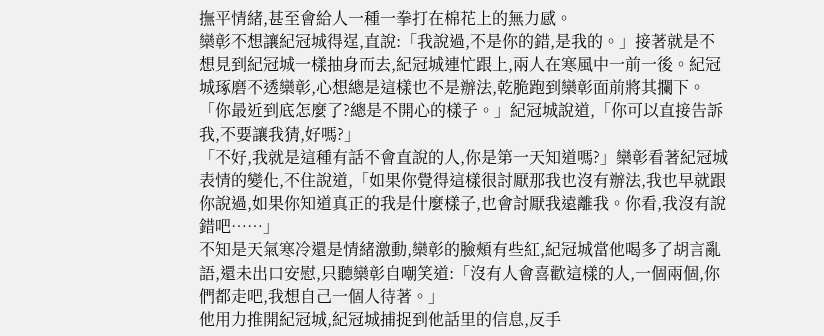撫平情緒,甚至會給人一種一拳打在棉花上的無力感。
欒彰不想讓紀冠城得逞,直說:「我說過,不是你的錯,是我的。」接著就是不想見到紀冠城一樣抽身而去,紀冠城連忙跟上,兩人在寒風中一前一後。紀冠城琢磨不透欒彰,心想總是這樣也不是辦法,乾脆跑到欒彰面前將其攔下。
「你最近到底怎麼了?總是不開心的樣子。」紀冠城說道,「你可以直接告訴我,不要讓我猜,好嗎?」
「不好,我就是這種有話不會直說的人,你是第一天知道嗎?」欒彰看著紀冠城表情的變化,不住說道,「如果你覺得這樣很討厭那我也沒有辦法,我也早就跟你說過,如果你知道真正的我是什麼樣子,也會討厭我遠離我。你看,我沒有說錯吧……」
不知是天氣寒冷還是情緒激動,欒彰的臉頰有些紅,紀冠城當他喝多了胡言亂語,還未出口安慰,只聽欒彰自嘲笑道:「沒有人會喜歡這樣的人,一個兩個,你們都走吧,我想自己一個人待著。」
他用力推開紀冠城,紀冠城捕捉到他話里的信息,反手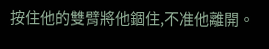按住他的雙臂將他錮住,不准他離開。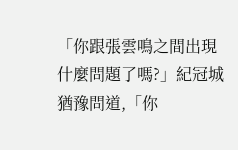「你跟張雲鳴之間出現什麼問題了嗎?」紀冠城猶豫問道,「你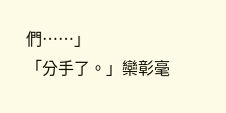們……」
「分手了。」欒彰毫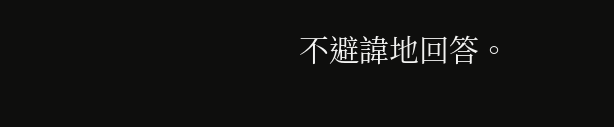不避諱地回答。